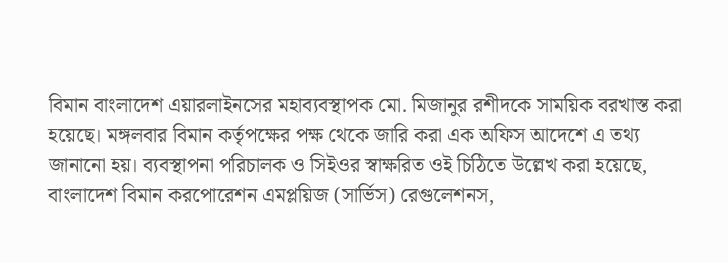বিমান বাংলাদেশ এয়ারলাইনসের মহাব্যবস্থাপক মো. মিজানুর রশীদকে সাময়িক বরখাস্ত করা হয়েছে। মঙ্গলবার বিমান কর্তৃপক্ষের পক্ষ থেকে জারি করা এক অফিস আদেশে এ তথ্য জানানো হয়। ব্যবস্থাপনা পরিচালক ও সিইওর স্বাক্ষরিত ওই চিঠিতে উল্লেখ করা হয়েছে, বাংলাদেশ বিমান করপোরেশন এমপ্লয়িজ (সার্ভিস) রেগুলেশনস,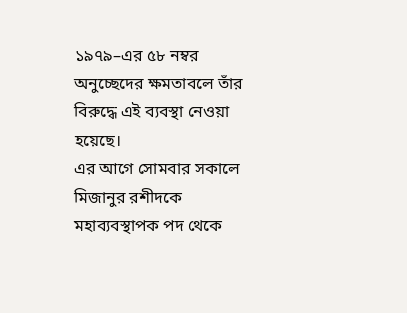১৯৭৯–এর ৫৮ নম্বর অনুচ্ছেদের ক্ষমতাবলে তাঁর বিরুদ্ধে এই ব্যবস্থা নেওয়া হয়েছে।
এর আগে সোমবার সকালে মিজানুর রশীদকে মহাব্যবস্থাপক পদ থেকে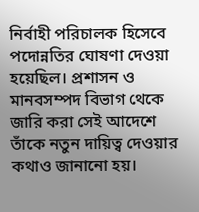নির্বাহী পরিচালক হিসেবে পদোন্নতির ঘোষণা দেওয়া হয়েছিল। প্রশাসন ও মানবসম্পদ বিভাগ থেকে জারি করা সেই আদেশে তাঁকে নতুন দায়িত্ব দেওয়ার কথাও জানানো হয়।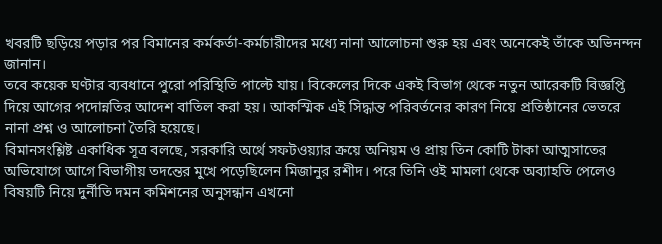খবরটি ছড়িয়ে পড়ার পর বিমানের কর্মকর্তা-কর্মচারীদের মধ্যে নানা আলোচনা শুরু হয় এবং অনেকেই তাঁকে অভিনন্দন জানান।
তবে কয়েক ঘণ্টার ব্যবধানে পুরো পরিস্থিতি পাল্টে যায়। বিকেলের দিকে একই বিভাগ থেকে নতুন আরেকটি বিজ্ঞপ্তি দিয়ে আগের পদোন্নতির আদেশ বাতিল করা হয়। আকস্মিক এই সিদ্ধান্ত পরিবর্তনের কারণ নিয়ে প্রতিষ্ঠানের ভেতরে নানা প্রশ্ন ও আলোচনা তৈরি হয়েছে।
বিমানসংশ্লিষ্ট একাধিক সূত্র বলছে, সরকারি অর্থে সফটওয়্যার ক্রয়ে অনিয়ম ও প্রায় তিন কোটি টাকা আত্মসাতের অভিযোগে আগে বিভাগীয় তদন্তের মুখে পড়েছিলেন মিজানুর রশীদ। পরে তিনি ওই মামলা থেকে অব্যাহতি পেলেও বিষয়টি নিয়ে দুর্নীতি দমন কমিশনের অনুসন্ধান এখনো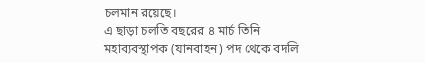চলমান রয়েছে।
এ ছাড়া চলতি বছরের ৪ মার্চ তিনি মহাব্যবস্থাপক (যানবাহন) পদ থেকে বদলি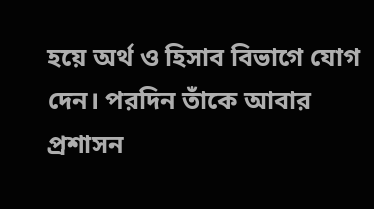হয়ে অর্থ ও হিসাব বিভাগে যোগ দেন। পরদিন তাঁকে আবার প্রশাসন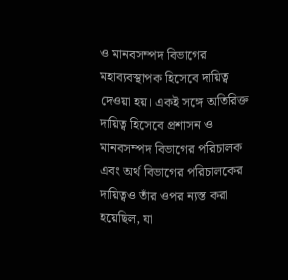ও মানবসম্পদ বিভাগের মহাব্যবস্থাপক হিসেবে দায়িত্ব দেওয়া হয়। একই সঙ্গে অতিরিক্ত দায়িত্ব হিসেবে প্রশাসন ও মানবসম্পদ বিভাগের পরিচালক এবং অর্থ বিভাগের পরিচালকের দায়িত্বও তাঁর ওপর ন্যস্ত করা হয়েছিল, যা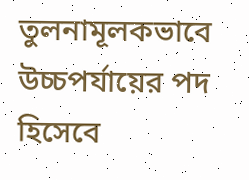তুলনামূলকভাবে উচ্চপর্যায়ের পদ হিসেবে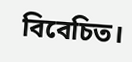বিবেচিত।